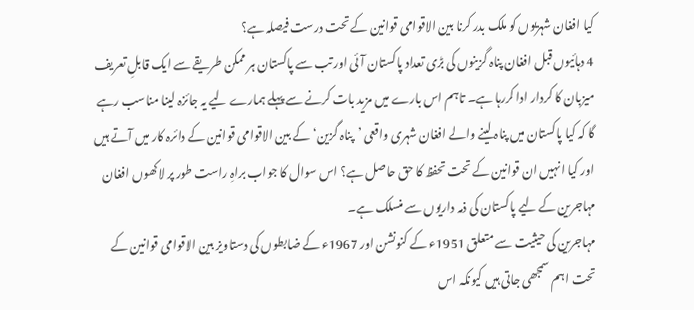کیا افغان شہریوں کو ملک بدر کرنا بین الاقوامی قوانین کے تحت درست فیصلہ ہے؟
4 دہائیوں قبل افغان پناہ گزینوں کی بڑی تعداد پاکستان آئی اور تب سے پاکستان ہر ممکن طریقے سے ایک قابلِ تعریف میزبان کا کردار ادا کررہا ہے۔ تاہم اس بارے میں مزید بات کرنے سے پہلے ہمارے لیے یہ جائزہ لینا مناسب رہے گا کہ کیا پاکستان میں پناہ لینے والے افغان شہری واقعی ’پناہ گزین‘ کے بین الاقوامی قوانین کے دائرہ کار میں آتے ہیں اور کیا انہیں ان قوانین کے تحت تحفظ کا حق حاصل ہے؟ اس سوال کا جواب براہِ راست طور پر لاکھوں افغان مہاجرین کے لیے پاکستان کی ذمہ داریوں سے منسلک ہے۔
مہاجرین کی حیثیت سے متعلق 1951ء کے کنونشن اور 1967ء کے ضابطوں کی دستاویز بین الاقوامی قوانین کے تحت اہم سمجھی جاتی ہیں کیونکہ اس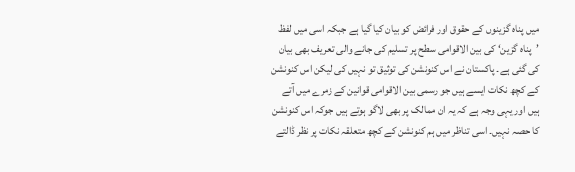میں پناہ گزینوں کے حقوق اور فرائض کو بیان کیا گیا ہے جبکہ اسی میں لفظ ’پناہ گزین‘ کی بین الاقوامی سطح پر تسلیم کی جانے والی تعریف بھی بیان کی گئی ہے۔ پاکستان نے اس کنونشن کی توثیق تو نہیں کی لیکن اس کنونشن کے کچھ نکات ایسے ہیں جو رسمی بین الاقوامی قوانین کے زمرے میں آتے ہیں اور یہی وجہ ہے کہ یہ ان ممالک پر بھی لاگو ہوتے ہیں جوکہ اس کنونشن کا حصہ نہیں۔ اسی تناظر میں ہم کنونشن کے کچھ متعلقہ نکات پر نظر ڈالتے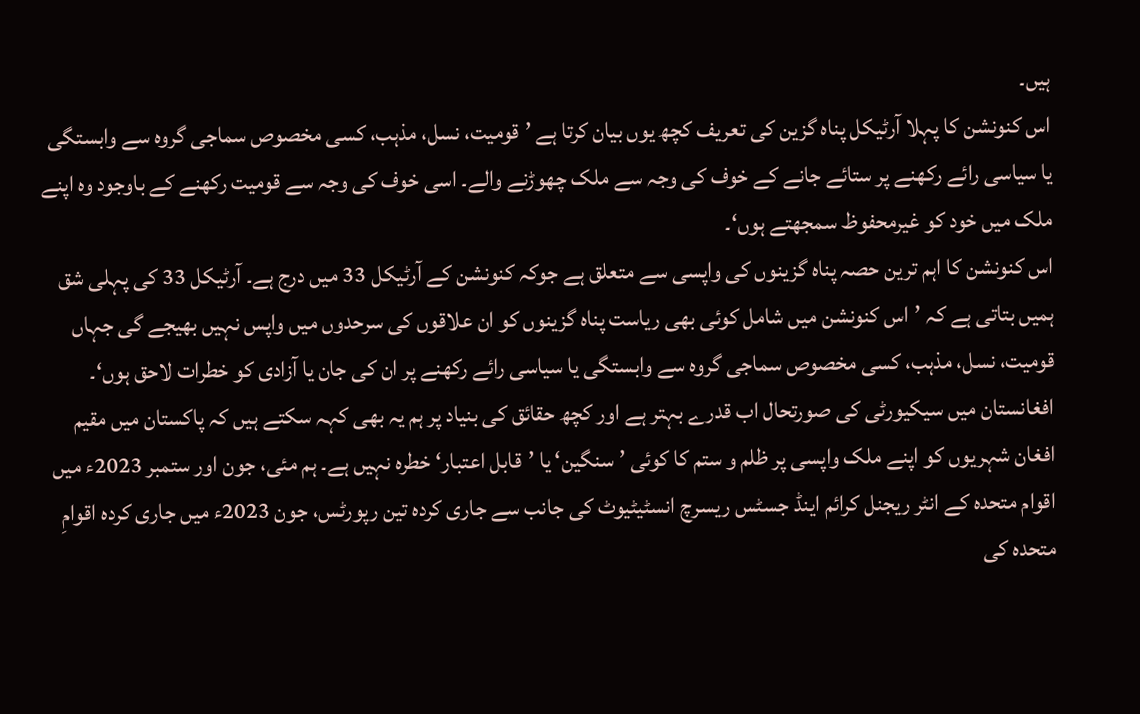ہیں۔
اس کنونشن کا پہلا آرٹیکل پناہ گزین کی تعریف کچھ یوں بیان کرتا ہے ’قومیت، نسل، مذہب، کسی مخصوص سماجی گروہ سے وابستگی یا سیاسی رائے رکھنے پر ستائے جانے کے خوف کی وجہ سے ملک چھوڑنے والے۔ اسی خوف کی وجہ سے قومیت رکھنے کے باوجود وہ اپنے ملک میں خود کو غیرمحفوظ سمجھتے ہوں‘۔
اس کنونشن کا اہم ترین حصہ پناہ گزینوں کی واپسی سے متعلق ہے جوکہ کنونشن کے آرٹیکل 33 میں درج ہے۔ آرٹیکل 33 کی پہلی شق ہمیں بتاتی ہے کہ ’اس کنونشن میں شامل کوئی بھی ریاست پناہ گزینوں کو ان علاقوں کی سرحدوں میں واپس نہیں بھیجے گی جہاں قومیت، نسل، مذہب، کسی مخصوص سماجی گروہ سے وابستگی یا سیاسی رائے رکھنے پر ان کی جان یا آزادی کو خطرات لاحق ہوں‘۔
افغانستان میں سیکیورٹی کی صورتحال اب قدرے بہتر ہے اور کچھ حقائق کی بنیاد پر ہم یہ بھی کہہ سکتے ہیں کہ پاکستان میں مقیم افغان شہریوں کو اپنے ملک واپسی پر ظلم و ستم کا کوئی ’سنگین‘ یا ’قابل اعتبار‘ خطرہ نہیں ہے۔ ہم مئی، جون اور ستمبر 2023ء میں اقوام متحدہ کے انٹر ریجنل کرائم اینڈ جسٹس ریسرچ انسٹیٹیوٹ کی جانب سے جاری کردہ تین رپورٹس، جون 2023ء میں جاری کردہ اقوامِ متحدہ کی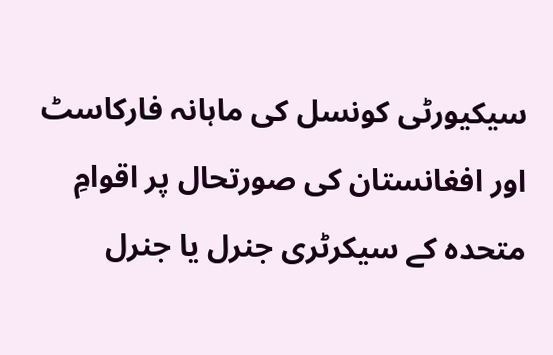سیکیورٹی کونسل کی ماہانہ فارکاسٹ اور افغانستان کی صورتحال پر اقوامِ متحدہ کے سیکرٹری جنرل یا جنرل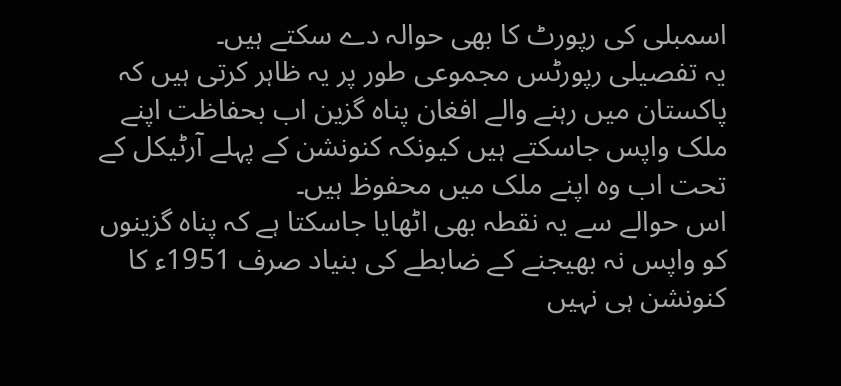اسمبلی کی رپورٹ کا بھی حوالہ دے سکتے ہیں۔
یہ تفصیلی رپورٹس مجموعی طور پر یہ ظاہر کرتی ہیں کہ پاکستان میں رہنے والے افغان پناہ گزین اب بحفاظت اپنے ملک واپس جاسکتے ہیں کیونکہ کنونشن کے پہلے آرٹیکل کے تحت اب وہ اپنے ملک میں محفوظ ہیں۔
اس حوالے سے یہ نقطہ بھی اٹھایا جاسکتا ہے کہ پناہ گزینوں کو واپس نہ بھیجنے کے ضابطے کی بنیاد صرف 1951ء کا کنونشن ہی نہیں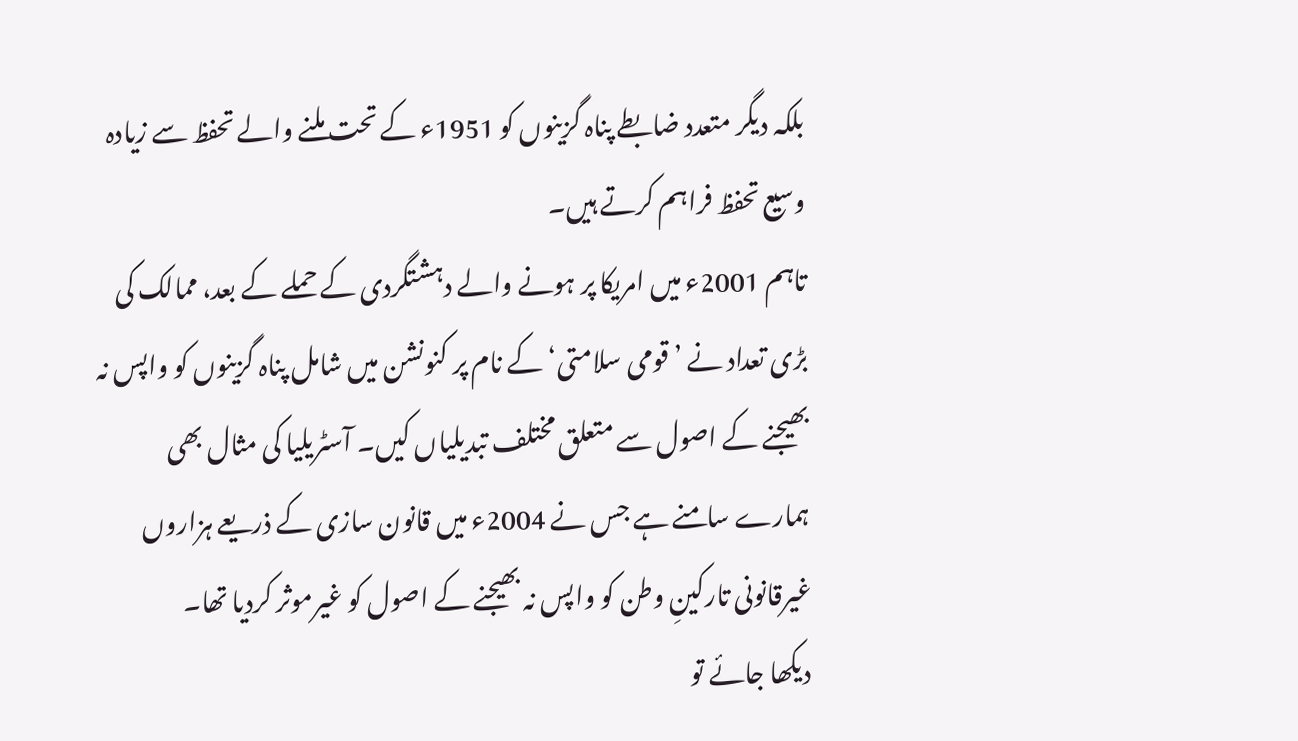بلکہ دیگر متعدد ضابطے پناہ گزینوں کو 1951ء کے تحت ملنے والے تحفظ سے زیادہ وسیع تحفظ فراہم کرتے ہیں۔
تاہم 2001ء میں امریکا پر ہونے والے دہشتگردی کے حملے کے بعد، ممالک کی بڑی تعداد نے ’قومی سلامتی‘ کے نام پر کنونشن میں شامل پناہ گزینوں کو واپس نہ بھیجنے کے اصول سے متعلق مختلف تبدیلیاں کیں۔ آسٹریلیا کی مثال بھی ہمارے سامنے ہے جس نے 2004ء میں قانون سازی کے ذریعے ہزاروں غیرقانونی تارکینِ وطن کو واپس نہ بھیجنے کے اصول کو غیرموثر کردیا تھا۔
دیکھا جائے تو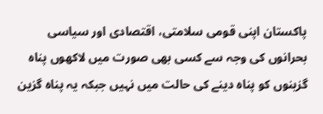پاکستان اپنی قومی سلامتی، اقتصادی اور سیاسی بحرانوں کی وجہ سے کسی بھی صورت میں لاکھوں پناہ گزینوں کو پناہ دینے کی حالت میں نہیں جبکہ یہ پناہ گزین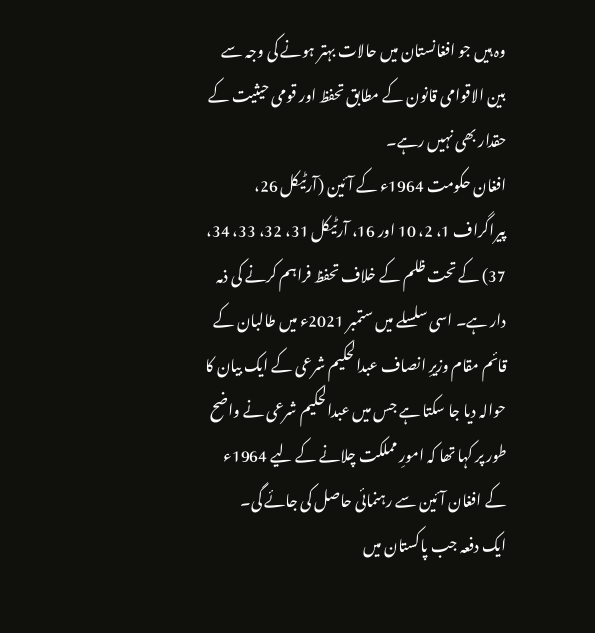وہ ہیں جو افغانستان میں حالات بہتر ہونے کی وجہ سے بین الاقوامی قانون کے مطابق تحفظ اور قومی حیثیت کے حقدار بھی نہیں رہے۔
افغان حکومت 1964ء کے آئین (آرٹیکل 26، پیراگراف 1، 2، 10 اور 16، آرٹیکل 31، 32، 33، 34، 37) کے تحت ظلم کے خلاف تحفظ فراہم کرنے کی ذمہ دار ہے۔ اسی سلسلے میں ستمبر 2021ء میں طالبان کے قائم مقام وزیرِ انصاف عبدالحکیم شرعی کے ایک بیان کا حوالہ دیا جا سکتا ہے جس میں عبدالحکیم شرعی نے واضح طور پر کہا تھا کہ امورِ مملکت چلانے کے لیے 1964ء کے افغان آئین سے رہنمائی حاصل کی جائے گی۔
ایک دفعہ جب پاکستان میں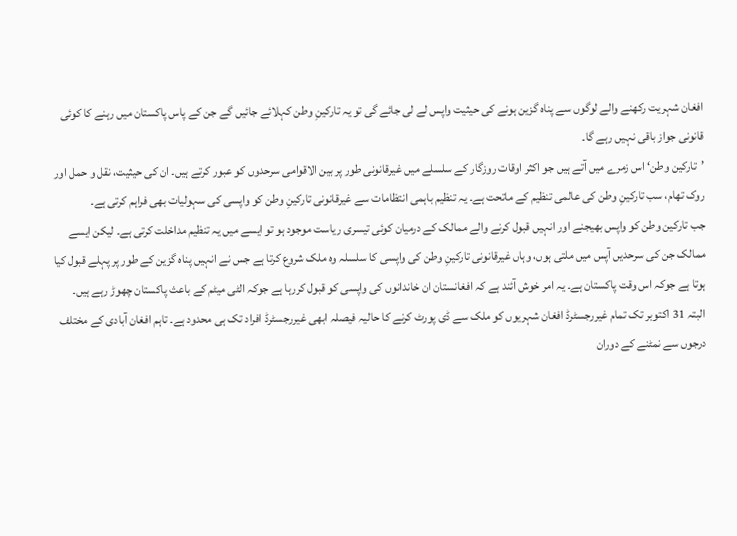افغان شہریت رکھنے والے لوگوں سے پناہ گزین ہونے کی حیثیت واپس لے لی جائے گی تو یہ تارکینِ وطن کہلائے جائیں گے جن کے پاس پاکستان میں رہنے کا کوئی قانونی جواز باقی نہیں رہے گا۔
’تارکین وطن‘ اس زمرے میں آتے ہیں جو اکثر اوقات روزگار کے سلسلے میں غیرقانونی طور پر بین الاقوامی سرحدوں کو عبور کرتے ہیں۔ ان کی حیثیت، نقل و حمل اور روک تھام، سب تارکینِ وطن کی عالمی تنظیم کے ماتحت ہے۔ یہ تنظیم باہمی انتظامات سے غیرقانونی تارکینِ وطن کو واپسی کی سہولیات بھی فراہم کرتی ہے۔
جب تارکین وطن کو واپس بھیجنے اور انہیں قبول کرنے والے ممالک کے درمیان کوئی تیسری ریاست موجود ہو تو ایسے میں یہ تنظیم مداخلت کرتی ہے۔ لیکن ایسے ممالک جن کی سرحدیں آپس میں ملتی ہوں، وہاں غیرقانونی تارکینِ وطن کی واپسی کا سلسلہ وہ ملک شروع کرتا ہے جس نے انہیں پناہ گزین کے طور پر پہلے قبول کیا ہوتا ہے جوکہ اس وقت پاکستان ہے۔ یہ امر خوش آئند ہے کہ افغانستان ان خاندانوں کی واپسی کو قبول کررہا ہے جوکہ الٹی میٹم کے باعث پاکستان چھوڑ رہے ہیں۔
البتہ 31 اکتوبر تک تمام غیررجسٹرڈ افغان شہریوں کو ملک سے ڈی پورٹ کرنے کا حالیہ فیصلہ ابھی غیررجسٹرڈ افراد تک ہی محدود ہے۔ تاہم افغان آبادی کے مختلف درجوں سے نمٹنے کے دوران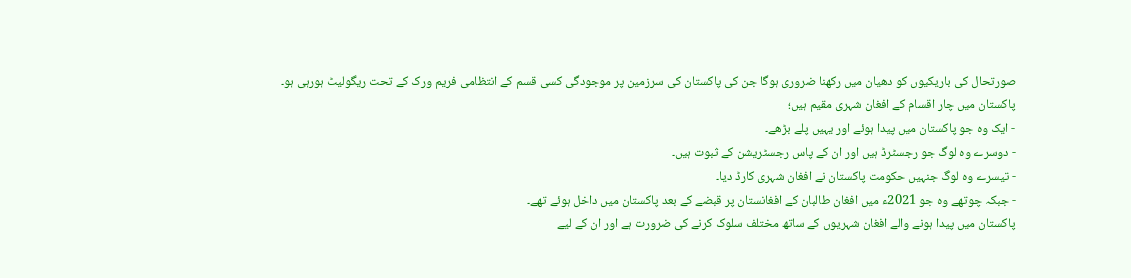صورتحال کی باریکیوں کو دھیان میں رکھنا ضروری ہوگا جن کی پاکستان کی سرزمین پر موجودگی کسی قسم کے انتظامی فریم ورک کے تحت ریگولیٹ ہورہی ہو۔
پاکستان میں چار اقسام کے افغان شہری مقیم ہیں؛
- ایک وہ جو پاکستان میں پیدا ہوئے اور یہیں پلے بڑھے۔
- دوسرے وہ لوگ جو رجسٹرڈ ہیں اور ان کے پاس رجسٹریشن کے ثبوت ہیں۔
- تیسرے وہ لوگ جنہیں حکومت پاکستان نے افغان شہری کارڈ دیا۔
- جبکہ چوتھے وہ جو 2021ء میں افغان طالبان کے افغانستان پر قبضے کے بعد پاکستان میں داخل ہوئے تھے۔
پاکستان میں پیدا ہونے والے افغان شہریوں کے ساتھ مختلف سلوک کرنے کی ضرورت ہے اور ان کے لیے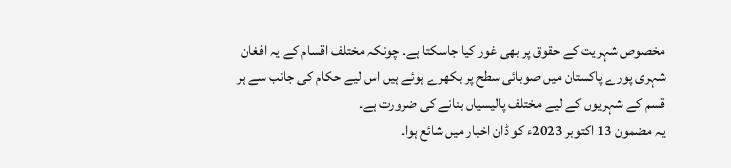مخصوص شہریت کے حقوق پر بھی غور کیا جاسکتا ہے۔ چونکہ مختلف اقسام کے یہ افغان شہری پورے پاکستان میں صوبائی سطح پر بکھرے ہوئے ہیں اس لیے حکام کی جانب سے ہر قسم کے شہریوں کے لیے مختلف پالیسیاں بنانے کی ضرورت ہے۔
یہ مضمون 13 اکتوبر 2023ء کو ڈان اخبار میں شائع ہوا۔